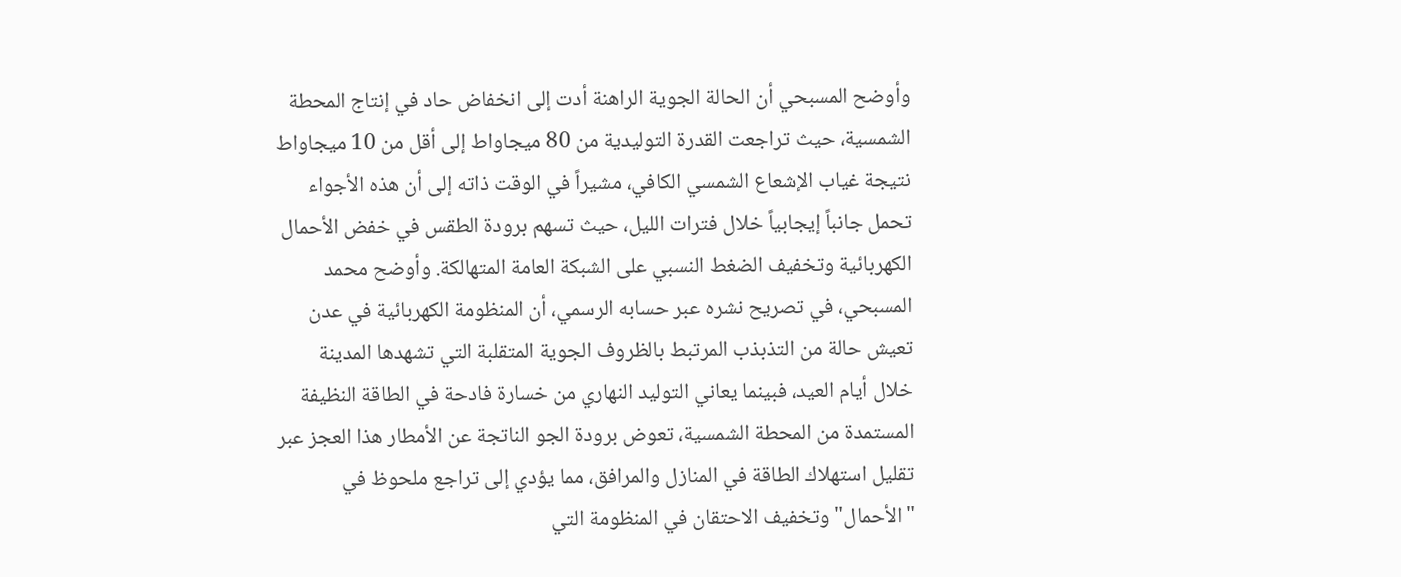وأوضح المسبحي أن الحالة الجوية الراهنة أدت إلى انخفاض حاد في إنتاج المحطة الشمسية، حيث تراجعت القدرة التوليدية من 80 ميجاواط إلى أقل من 10 ميجاواط نتيجة غياب الإشعاع الشمسي الكافي، مشيراً في الوقت ذاته إلى أن هذه الأجواء تحمل جانباً إيجابياً خلال فترات الليل، حيث تسهم برودة الطقس في خفض الأحمال الكهربائية وتخفيف الضغط النسبي على الشبكة العامة المتهالكة. وأوضح محمد المسبحي، في تصريح نشره عبر حسابه الرسمي، أن المنظومة الكهربائية في عدن تعيش حالة من التذبذب المرتبط بالظروف الجوية المتقلبة التي تشهدها المدينة خلال أيام العيد، فبينما يعاني التوليد النهاري من خسارة فادحة في الطاقة النظيفة المستمدة من المحطة الشمسية، تعوض برودة الجو الناتجة عن الأمطار هذا العجز عبر تقليل استهلاك الطاقة في المنازل والمرافق، مما يؤدي إلى تراجع ملحوظ في "الأحمال" وتخفيف الاحتقان في المنظومة التي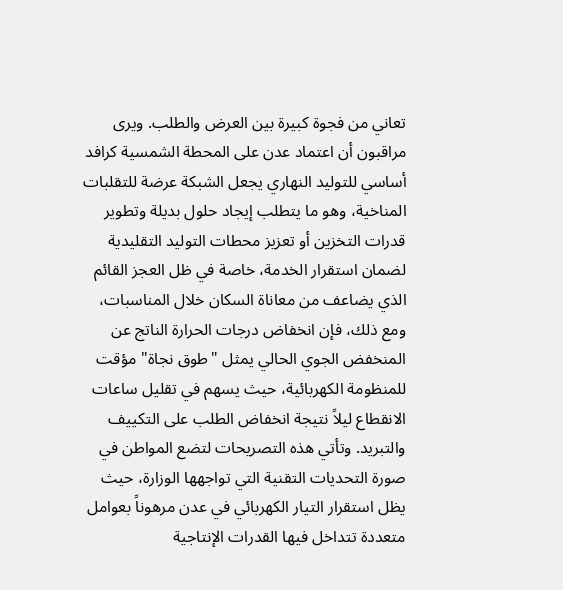تعاني من فجوة كبيرة بين العرض والطلب. ويرى مراقبون أن اعتماد عدن على المحطة الشمسية كرافد أساسي للتوليد النهاري يجعل الشبكة عرضة للتقلبات المناخية، وهو ما يتطلب إيجاد حلول بديلة وتطوير قدرات التخزين أو تعزيز محطات التوليد التقليدية لضمان استقرار الخدمة، خاصة في ظل العجز القائم الذي يضاعف من معاناة السكان خلال المناسبات، ومع ذلك، فإن انخفاض درجات الحرارة الناتج عن المنخفض الجوي الحالي يمثل "طوق نجاة" مؤقت للمنظومة الكهربائية، حيث يسهم في تقليل ساعات الانقطاع ليلاً نتيجة انخفاض الطلب على التكييف والتبريد. وتأتي هذه التصريحات لتضع المواطن في صورة التحديات التقنية التي تواجهها الوزارة، حيث يظل استقرار التيار الكهربائي في عدن مرهوناً بعوامل متعددة تتداخل فيها القدرات الإنتاجية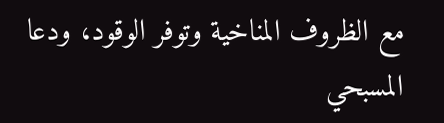مع الظروف المناخية وتوفر الوقود، ودعا المسبحي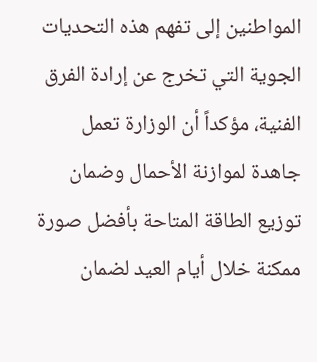المواطنين إلى تفهم هذه التحديات الجوية التي تخرج عن إرادة الفرق الفنية، مؤكداً أن الوزارة تعمل جاهدة لموازنة الأحمال وضمان توزيع الطاقة المتاحة بأفضل صورة ممكنة خلال أيام العيد لضمان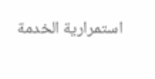استمرارية الخدمة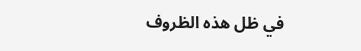في ظل هذه الظروف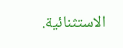الاستثنائية.